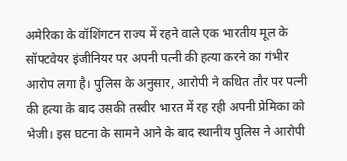अमेरिका के वॉशिंगटन राज्य में रहने वाले एक भारतीय मूल के सॉफ्टवेयर इंजीनियर पर अपनी पत्नी की हत्या करने का गंभीर आरोप लगा है। पुलिस के अनुसार, आरोपी ने कथित तौर पर पत्नी की हत्या के बाद उसकी तस्वीर भारत में रह रही अपनी प्रेमिका को भेजी। इस घटना के सामने आने के बाद स्थानीय पुलिस ने आरोपी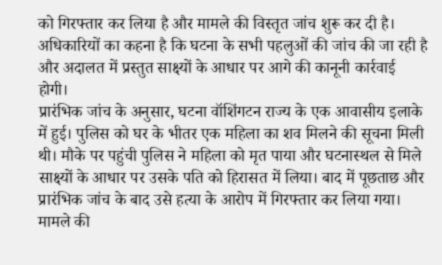को गिरफ्तार कर लिया है और मामले की विस्तृत जांच शुरू कर दी है। अधिकारियों का कहना है कि घटना के सभी पहलुओं की जांच की जा रही है और अदालत में प्रस्तुत साक्ष्यों के आधार पर आगे की कानूनी कार्रवाई होगी।
प्रारंभिक जांच के अनुसार, घटना वॉशिंगटन राज्य के एक आवासीय इलाके में हुई। पुलिस को घर के भीतर एक महिला का शव मिलने की सूचना मिली थी। मौके पर पहुंची पुलिस ने महिला को मृत पाया और घटनास्थल से मिले साक्ष्यों के आधार पर उसके पति को हिरासत में लिया। बाद में पूछताछ और प्रारंभिक जांच के बाद उसे हत्या के आरोप में गिरफ्तार कर लिया गया। मामले की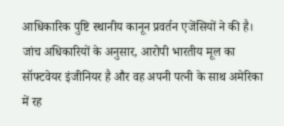आधिकारिक पुष्टि स्थानीय कानून प्रवर्तन एजेंसियों ने की है।
जांच अधिकारियों के अनुसार, आरोपी भारतीय मूल का सॉफ्टवेयर इंजीनियर है और वह अपनी पत्नी के साथ अमेरिका में रह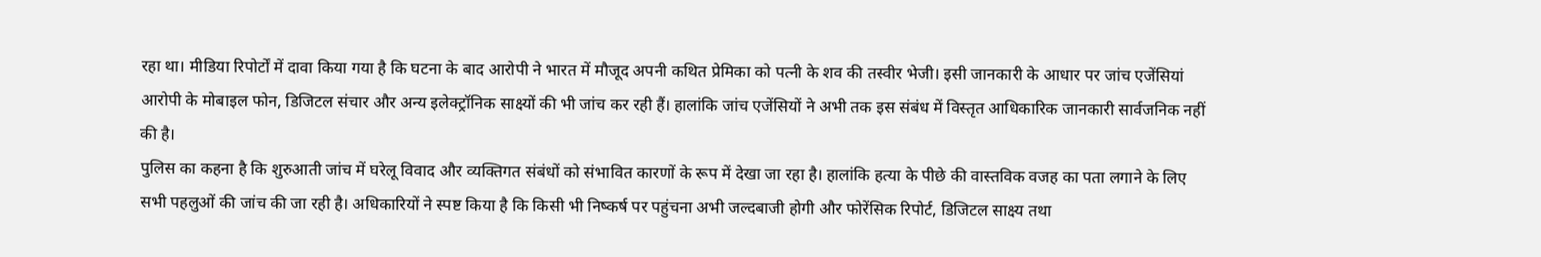रहा था। मीडिया रिपोर्टों में दावा किया गया है कि घटना के बाद आरोपी ने भारत में मौजूद अपनी कथित प्रेमिका को पत्नी के शव की तस्वीर भेजी। इसी जानकारी के आधार पर जांच एजेंसियां आरोपी के मोबाइल फोन, डिजिटल संचार और अन्य इलेक्ट्रॉनिक साक्ष्यों की भी जांच कर रही हैं। हालांकि जांच एजेंसियों ने अभी तक इस संबंध में विस्तृत आधिकारिक जानकारी सार्वजनिक नहीं की है।
पुलिस का कहना है कि शुरुआती जांच में घरेलू विवाद और व्यक्तिगत संबंधों को संभावित कारणों के रूप में देखा जा रहा है। हालांकि हत्या के पीछे की वास्तविक वजह का पता लगाने के लिए सभी पहलुओं की जांच की जा रही है। अधिकारियों ने स्पष्ट किया है कि किसी भी निष्कर्ष पर पहुंचना अभी जल्दबाजी होगी और फोरेंसिक रिपोर्ट, डिजिटल साक्ष्य तथा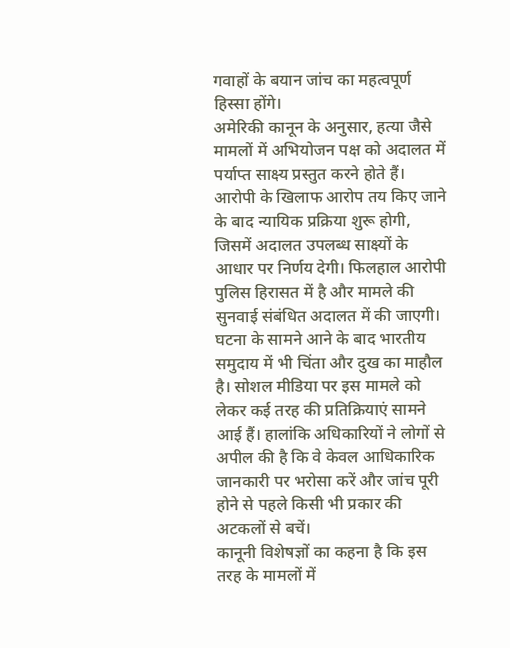गवाहों के बयान जांच का महत्वपूर्ण हिस्सा होंगे।
अमेरिकी कानून के अनुसार, हत्या जैसे मामलों में अभियोजन पक्ष को अदालत में पर्याप्त साक्ष्य प्रस्तुत करने होते हैं। आरोपी के खिलाफ आरोप तय किए जाने के बाद न्यायिक प्रक्रिया शुरू होगी, जिसमें अदालत उपलब्ध साक्ष्यों के आधार पर निर्णय देगी। फिलहाल आरोपी पुलिस हिरासत में है और मामले की सुनवाई संबंधित अदालत में की जाएगी।
घटना के सामने आने के बाद भारतीय समुदाय में भी चिंता और दुख का माहौल है। सोशल मीडिया पर इस मामले को लेकर कई तरह की प्रतिक्रियाएं सामने आई हैं। हालांकि अधिकारियों ने लोगों से अपील की है कि वे केवल आधिकारिक जानकारी पर भरोसा करें और जांच पूरी होने से पहले किसी भी प्रकार की अटकलों से बचें।
कानूनी विशेषज्ञों का कहना है कि इस तरह के मामलों में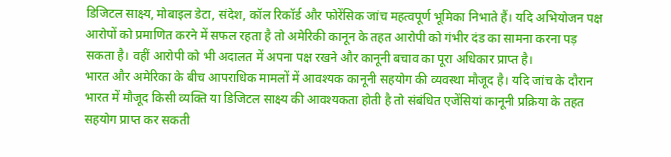डिजिटल साक्ष्य, मोबाइल डेटा, संदेश, कॉल रिकॉर्ड और फोरेंसिक जांच महत्वपूर्ण भूमिका निभाते हैं। यदि अभियोजन पक्ष आरोपों को प्रमाणित करने में सफल रहता है तो अमेरिकी कानून के तहत आरोपी को गंभीर दंड का सामना करना पड़ सकता है। वहीं आरोपी को भी अदालत में अपना पक्ष रखने और कानूनी बचाव का पूरा अधिकार प्राप्त है।
भारत और अमेरिका के बीच आपराधिक मामलों में आवश्यक कानूनी सहयोग की व्यवस्था मौजूद है। यदि जांच के दौरान भारत में मौजूद किसी व्यक्ति या डिजिटल साक्ष्य की आवश्यकता होती है तो संबंधित एजेंसियां कानूनी प्रक्रिया के तहत सहयोग प्राप्त कर सकती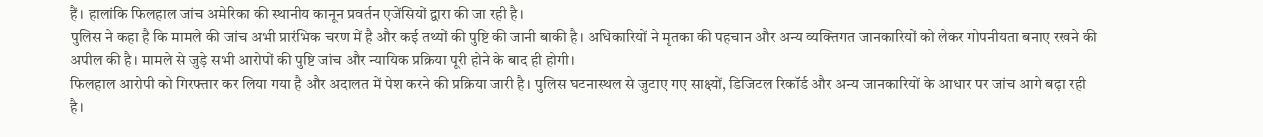हैं। हालांकि फिलहाल जांच अमेरिका की स्थानीय कानून प्रवर्तन एजेंसियों द्वारा की जा रही है।
पुलिस ने कहा है कि मामले की जांच अभी प्रारंभिक चरण में है और कई तथ्यों की पुष्टि की जानी बाकी है। अधिकारियों ने मृतका की पहचान और अन्य व्यक्तिगत जानकारियों को लेकर गोपनीयता बनाए रखने की अपील की है। मामले से जुड़े सभी आरोपों की पुष्टि जांच और न्यायिक प्रक्रिया पूरी होने के बाद ही होगी।
फिलहाल आरोपी को गिरफ्तार कर लिया गया है और अदालत में पेश करने की प्रक्रिया जारी है। पुलिस घटनास्थल से जुटाए गए साक्ष्यों, डिजिटल रिकॉर्ड और अन्य जानकारियों के आधार पर जांच आगे बढ़ा रही है।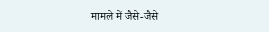मामले में जैसे-जैसे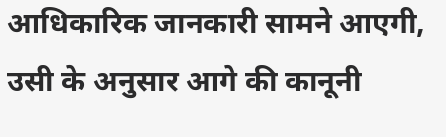आधिकारिक जानकारी सामने आएगी, उसी के अनुसार आगे की कानूनी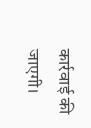कार्रवाई की जाएगी।